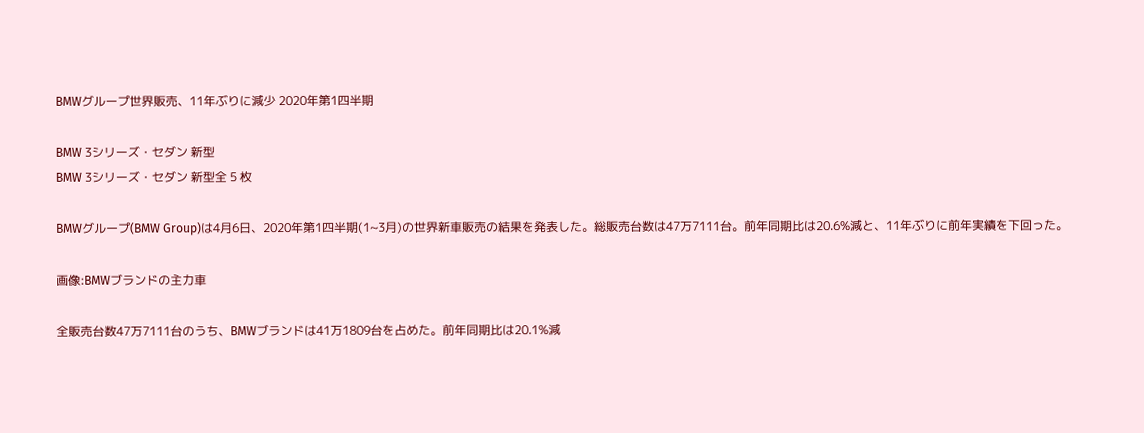BMWグループ世界販売、11年ぶりに減少 2020年第1四半期

BMW 3シリーズ・セダン 新型
BMW 3シリーズ・セダン 新型全 5 枚

BMWグループ(BMW Group)は4月6日、2020年第1四半期(1~3月)の世界新車販売の結果を発表した。総販売台数は47万7111台。前年同期比は20.6%減と、11年ぶりに前年実績を下回った。

画像:BMWブランドの主力車

全販売台数47万7111台のうち、BMWブランドは41万1809台を占めた。前年同期比は20.1%減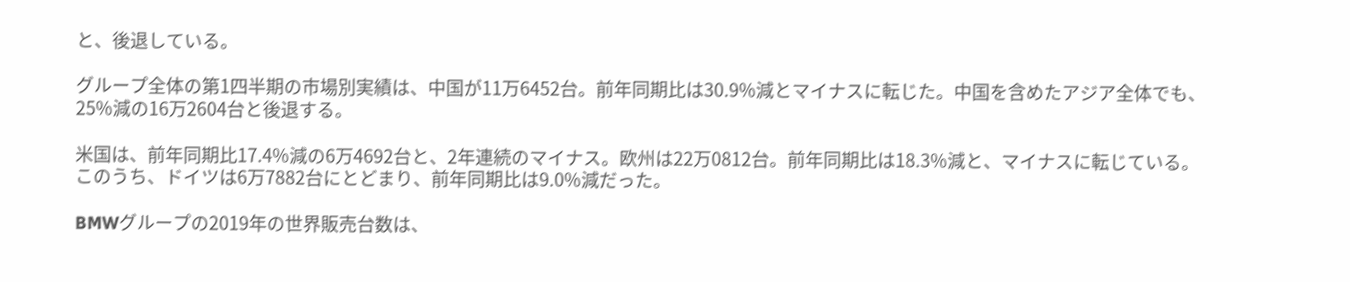と、後退している。

グループ全体の第1四半期の市場別実績は、中国が11万6452台。前年同期比は30.9%減とマイナスに転じた。中国を含めたアジア全体でも、25%減の16万2604台と後退する。

米国は、前年同期比17.4%減の6万4692台と、2年連続のマイナス。欧州は22万0812台。前年同期比は18.3%減と、マイナスに転じている。このうち、ドイツは6万7882台にとどまり、前年同期比は9.0%減だった。

BMWグループの2019年の世界販売台数は、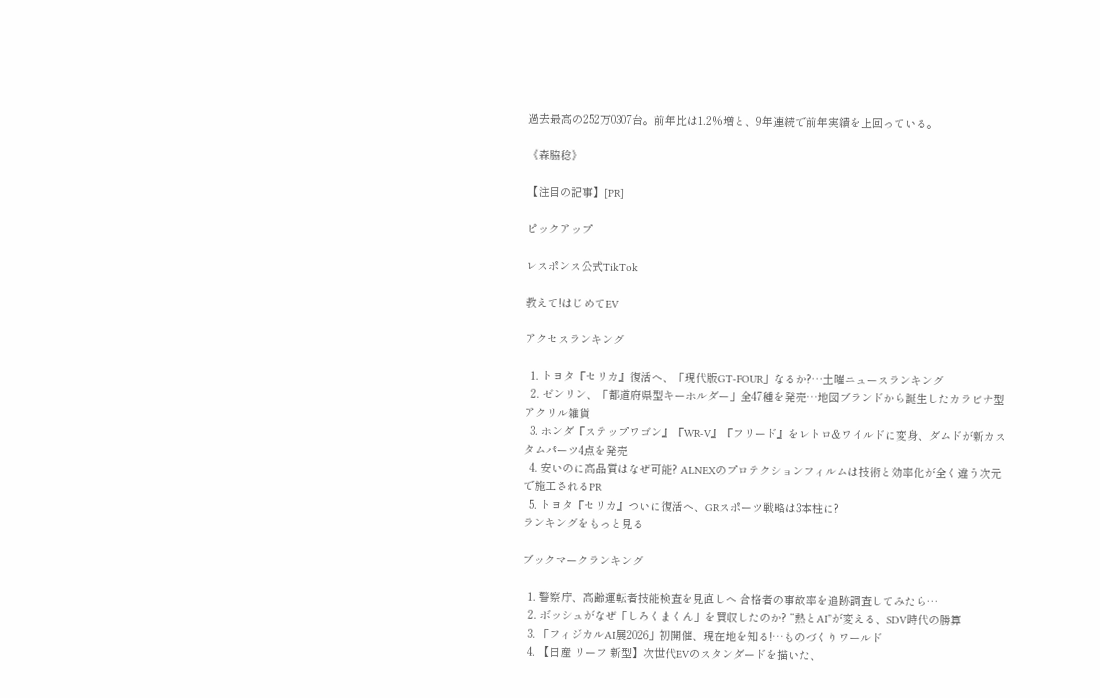過去最高の252万0307台。前年比は1.2%増と、9年連続で前年実績を上回っている。

《森脇稔》

【注目の記事】[PR]

ピックアップ

レスポンス公式TikTok

教えて!はじめてEV

アクセスランキング

  1. トヨタ『セリカ』復活へ、「現代版GT-FOUR」なるか?…土曜ニュースランキング
  2. ゼンリン、「都道府県型キーホルダー」全47種を発売…地図ブランドから誕生したカラビナ型アクリル雑貨
  3. ホンダ『ステップワゴン』『WR-V』『フリード』をレトロ&ワイルドに変身、ダムドが新カスタムパーツ4点を発売
  4. 安いのに高品質はなぜ可能? ALNEXのプロテクションフィルムは技術と効率化が全く違う次元で施工されるPR
  5. トヨタ『セリカ』ついに復活へ、GRスポーツ戦略は3本柱に?
ランキングをもっと見る

ブックマークランキング

  1. 警察庁、高齢運転者技能検査を見直しへ 合格者の事故率を追跡調査してみたら…
  2. ボッシュがなぜ「しろくまくん」を買収したのか? “熱とAI”が変える、SDV時代の勝算
  3. 「フィジカルAI展2026」初開催、現在地を知る!…ものづくりワールド
  4. 【日産 リーフ 新型】次世代EVのスタンダードを描いた、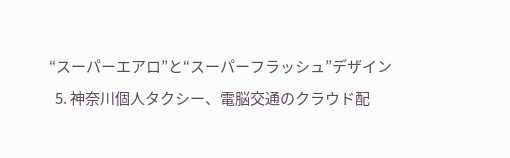“スーパーエアロ”と“スーパーフラッシュ”デザイン
  5. 神奈川個人タクシー、電脳交通のクラウド配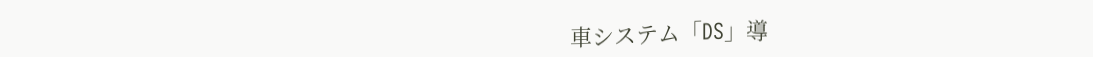車システム「DS」導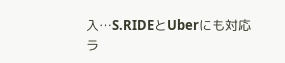入…S.RIDEとUberにも対応
ラ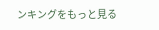ンキングをもっと見る